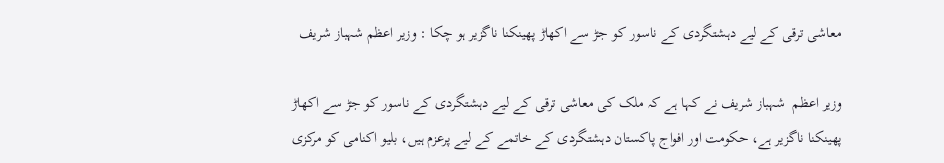معاشی ترقی کے لیے دہشتگردی کے ناسور کو جڑ سے اکھاڑ پھینکنا ناگزیر ہو چکا : وزیر اعظم شہباز شریف

وزیر اعظم  شہباز شریف نے کہا ہے کہ ملک کی معاشی ترقی کے لیے دہشتگردی کے ناسور کو جڑ سے اکھاڑ پھینکنا ناگزیر ہے، حکومت اور افواج پاکستان دہشتگردی کے خاتمے کے لیے پرعزم ہیں، بلیو اکنامی کو مرکزی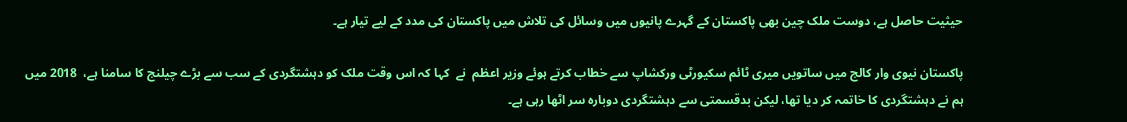حیثیت حاصل ہے، دوست ملک چین بھی پاکستان کے گہرے پانیوں میں وسائل کی تلاش میں پاکستان کی مدد کے لیے تیار ہے۔

پاکستان نیوی وار کالج میں ساتویں میری ٹائم سکیورٹی ورکشاپ سے خطاب کرتے ہوئے وزیر اعظم  نے  کہا کہ اس وقت ملک کو دہشتگردی کے سب سے بڑے چیلنج کا سامنا ہے،  2018 میں ہم نے دہشتگردی کا خاتمہ کر دیا تھا، لیکن بدقسمتی سے دہشتگردی دوبارہ سر اٹھا رہی ہے۔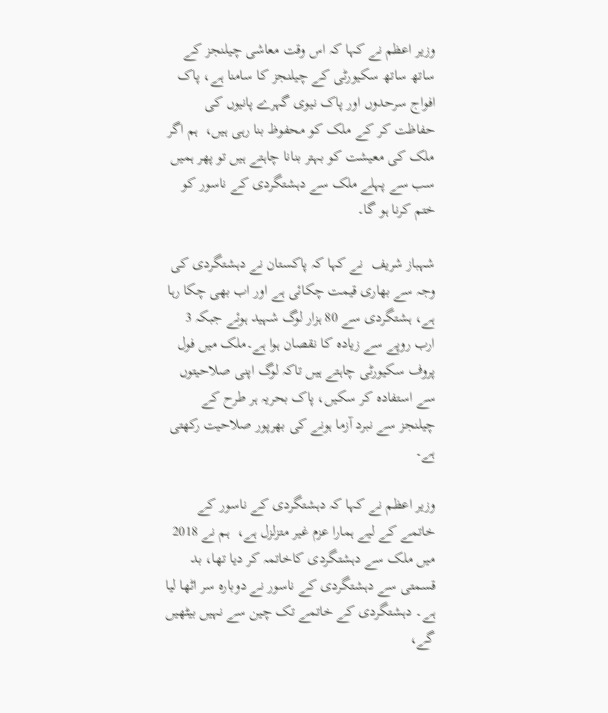وزیر اعظم نے کہا کہ اس وقت معاشی چیلنجز کے ساتھ ساتھ سکیورٹی کے چیلنجز کا سامنا ہے، پاک افواج سرحدوں اور پاک نیوی گہرے پانیوں کی حفاظت کر کے ملک کو محفوظ بنا رہی ہیں،  ہم اگر ملک کی معیشت کو بہتر بنانا چاہتے ہیں تو پھر ہمیں سب سے پہلے ملک سے دہشتگردی کے ناسور کو ختم کرنا ہو گا۔

شہباز شریف  نے کہا کہ پاکستان نے دہشتگردی کی وجہ سے بھاری قیمت چکائی ہے اور اب بھی چکا رہا ہے، ہشتگردی سے 80 ہزار لوگ شہید ہوئے جبکہ 3 ارب روپے سے زیادہ کا نقصان ہوا ہے۔ملک میں فول پروف سکیورٹی چاہتے ہیں تاکہ لوگ اپنی صلاحیتوں سے استفادہ کر سکیں، پاک بحریہ ہر طرح کے چیلنجز سے نبرد آزما ہونے کی بھرپور صلاحیت رکھتی ہے۔

وزیر اعظم نے کہا کہ دہشتگردی کے ناسور کے خاتمے کے لیے ہمارا عزم غیر متزلزل ہے،  ہم نے 2018 میں ملک سے دہشتگردی کاخاتمہ کر دیا تھا، بد قسمتی سے دہشتگردی کے ناسور نے دوبارہ سر اٹھا لیا ہے۔ دہشتگردی کے خاتمے تک چین سے نہیں بیٹھیں گے،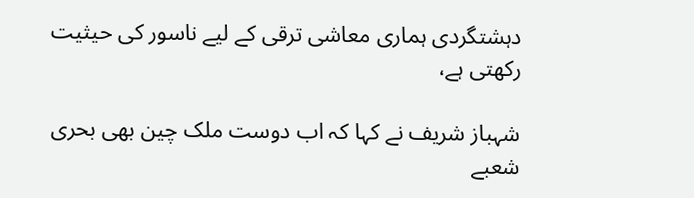دہشتگردی ہماری معاشی ترقی کے لیے ناسور کی حیثیت رکھتی ہے،

شہباز شریف نے کہا کہ اب دوست ملک چین بھی بحری شعبے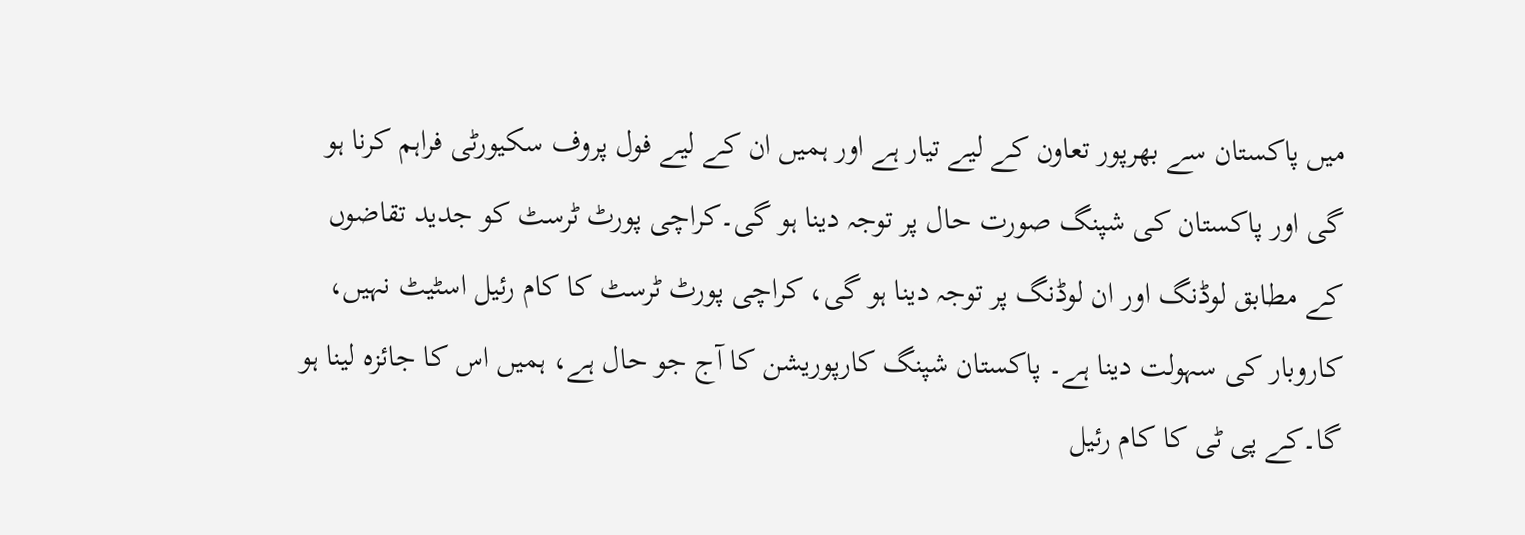میں پاکستان سے بھرپور تعاون کے لیے تیار ہے اور ہمیں ان کے لیے فول پروف سکیورٹی فراہم کرنا ہو گی اور پاکستان کی شپنگ صورت حال پر توجہ دینا ہو گی۔کراچی پورٹ ٹرسٹ کو جدید تقاضوں کے مطابق لوڈنگ اور ان لوڈنگ پر توجہ دینا ہو گی، کراچی پورٹ ٹرسٹ کا کام رئیل اسٹیٹ نہیں، کاروبار کی سہولت دینا ہے۔ پاکستان شپنگ کارپوریشن کا آج جو حال ہے، ہمیں اس کا جائزہ لینا ہو گا۔کے پی ٹی کا کام رئیل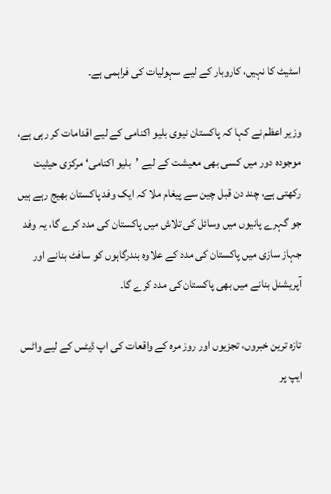اسٹیٹ کا نہیں، کاروبار کے لیے سہولیات کی فراہمی ہے۔

وزیر اعظم نے کہا کہ پاکستان نیوی بلیو اکنامی کے لیے اقدامات کر رہی ہے، موجودہ دور میں کسی بھی معیشت کے لیے ’بلیو اکنامی‘ مرکزی حیثیت رکھتی ہے، چند دن قبل چین سے پیغام ملا کہ ایک وفد پاکستان بھیج رہے ہیں جو گہرے پانیوں میں وسائل کی تلاش میں پاکستان کی مدد کرے گا، یہ وفد جہاز سازی میں پاکستان کی مدد کے علاوہ بندرگاہوں کو سافٹ بنانے اور آپریشنل بنانے میں بھی پاکستان کی مدد کرے گا۔

تازہ ترین خبروں، تجزیوں اور روز مرہ کے واقعات کی اپ ڈیٹس کے لیے واٹس ایپ پر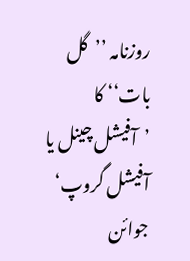روزنامہ ’’گل بات‘‘ کا ’آفیشل چینل یا آفیشل گروپ‘ جوائن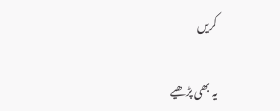کریں

یہ بھی پڑھیے